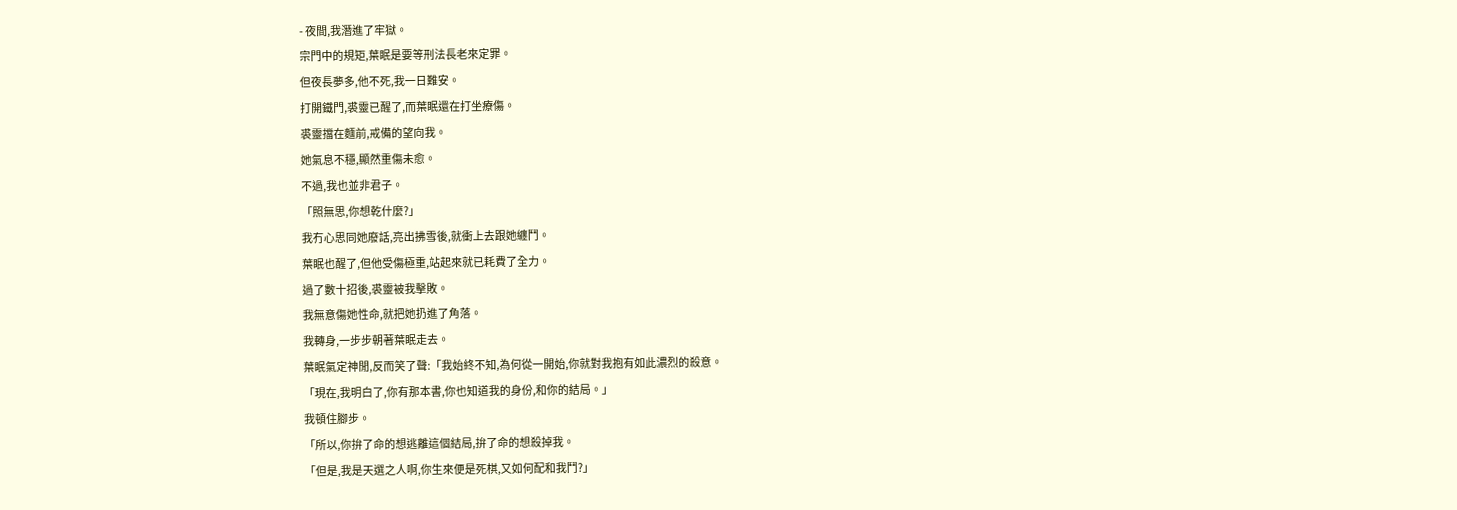- 夜間,我潛進了牢獄。
宗門中的規矩,葉眠是要等刑法長老來定罪。
但夜長夢多,他不死,我一日難安。
打開鐵門,裘靈已醒了,而葉眠還在打坐療傷。
裘靈擋在麵前,戒備的望向我。
她氣息不穩,顯然重傷未愈。
不過,我也並非君子。
「照無思,你想乾什麼?」
我冇心思同她廢話,亮出拂雪後,就衝上去跟她纏鬥。
葉眠也醒了,但他受傷極重,站起來就已耗費了全力。
過了數十招後,裘靈被我擊敗。
我無意傷她性命,就把她扔進了角落。
我轉身,一步步朝著葉眠走去。
葉眠氣定神閒,反而笑了聲:「我始終不知,為何從一開始,你就對我抱有如此濃烈的殺意。
「現在,我明白了,你有那本書,你也知道我的身份,和你的結局。」
我頓住腳步。
「所以,你拚了命的想逃離這個結局,拚了命的想殺掉我。
「但是,我是天選之人啊,你生來便是死棋,又如何配和我鬥?」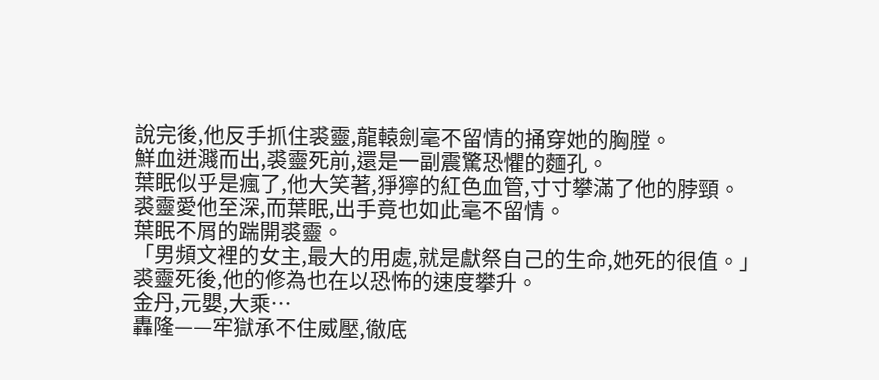說完後,他反手抓住裘靈,龍轅劍毫不留情的捅穿她的胸膛。
鮮血迸濺而出,裘靈死前,還是一副震驚恐懼的麵孔。
葉眠似乎是瘋了,他大笑著,猙獰的紅色血管,寸寸攀滿了他的脖頸。
裘靈愛他至深,而葉眠,出手竟也如此毫不留情。
葉眠不屑的踹開裘靈。
「男頻文裡的女主,最大的用處,就是獻祭自己的生命,她死的很值。」
裘靈死後,他的修為也在以恐怖的速度攀升。
金丹,元嬰,大乘…
轟隆——牢獄承不住威壓,徹底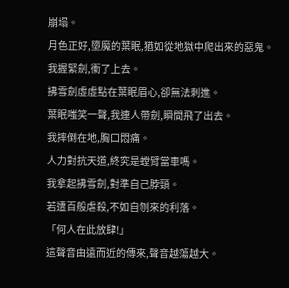崩塌。
月色正好,墮魔的葉眠,猶如從地獄中爬出來的惡鬼。
我握緊劍,衝了上去。
拂雪劍虛虛點在葉眠眉心,卻無法刺進。
葉眠嗤笑一聲,我連人帶劍,瞬間飛了出去。
我摔倒在地,胸口悶痛。
人力對抗天道,終究是螳臂當車嗎。
我拿起拂雪劍,對準自己脖頸。
若遭百般虐殺,不如自刎來的利落。
「何人在此放肆!」
這聲音由遠而近的傳來,聲音越蕩越大。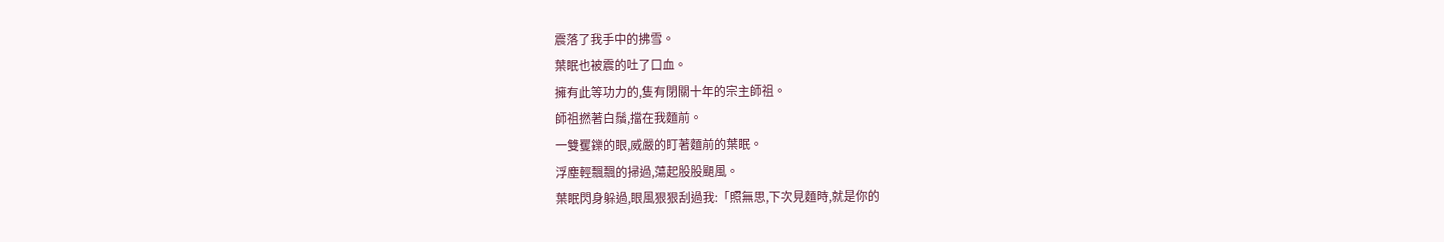震落了我手中的拂雪。
葉眠也被震的吐了口血。
擁有此等功力的,隻有閉關十年的宗主師祖。
師祖撚著白鬚,擋在我麵前。
一雙矍鑠的眼,威嚴的盯著麵前的葉眠。
浮塵輕飄飄的掃過,蕩起股股颶風。
葉眠閃身躲過,眼風狠狠刮過我:「照無思,下次見麵時,就是你的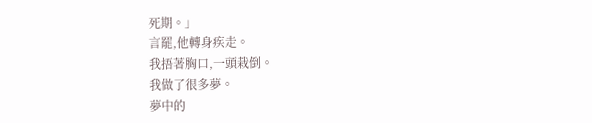死期。」
言罷,他轉身疾走。
我捂著胸口,一頭栽倒。
我做了很多夢。
夢中的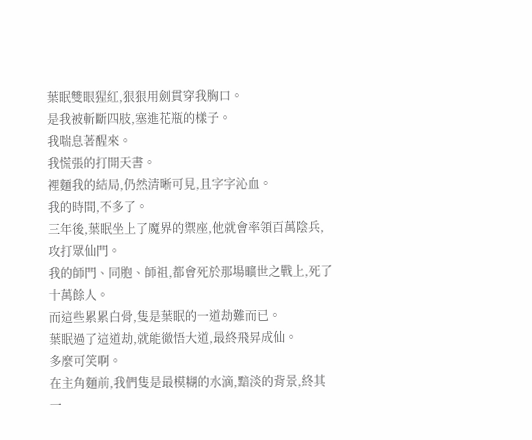葉眠雙眼猩紅,狠狠用劍貫穿我胸口。
是我被斬斷四肢,塞進花瓶的樣子。
我喘息著醒來。
我慌張的打開天書。
裡麵我的結局,仍然清晰可見,且字字沁血。
我的時間,不多了。
三年後,葉眠坐上了魔界的禦座,他就會率領百萬陰兵,攻打眾仙門。
我的師門、同胞、師祖,都會死於那場曠世之戰上,死了十萬餘人。
而這些累累白骨,隻是葉眠的一道劫難而已。
葉眠過了這道劫,就能徹悟大道,最終飛昇成仙。
多麼可笑啊。
在主角麵前,我們隻是最模糊的水滴,黯淡的背景,終其一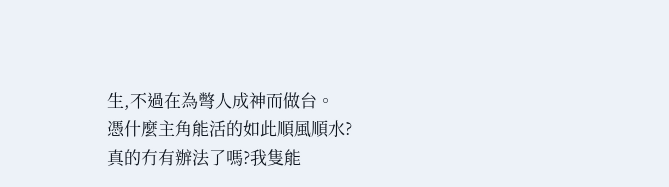生,不過在為彆人成神而做台。
憑什麼主角能活的如此順風順水?
真的冇有辦法了嗎?我隻能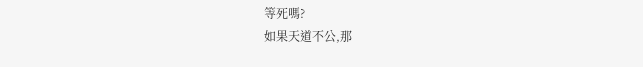等死嗎?
如果天道不公,那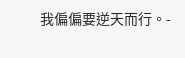我偏偏要逆天而行。-